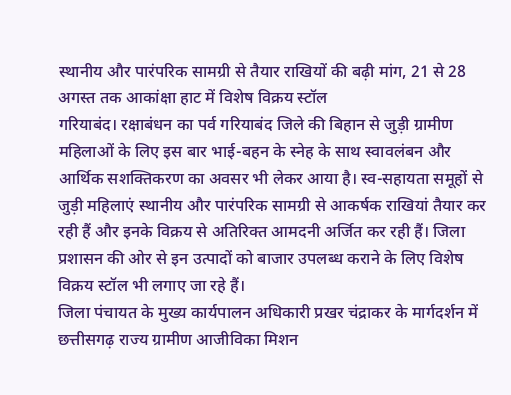स्थानीय और पारंपरिक सामग्री से तैयार राखियों की बढ़ी मांग, 21 से 28 अगस्त तक आकांक्षा हाट में विशेष विक्रय स्टॉल
गरियाबंद। रक्षाबंधन का पर्व गरियाबंद जिले की बिहान से जुड़ी ग्रामीण महिलाओं के लिए इस बार भाई-बहन के स्नेह के साथ स्वावलंबन और आर्थिक सशक्तिकरण का अवसर भी लेकर आया है। स्व-सहायता समूहों से जुड़ी महिलाएं स्थानीय और पारंपरिक सामग्री से आकर्षक राखियां तैयार कर रही हैं और इनके विक्रय से अतिरिक्त आमदनी अर्जित कर रही हैं। जिला प्रशासन की ओर से इन उत्पादों को बाजार उपलब्ध कराने के लिए विशेष विक्रय स्टॉल भी लगाए जा रहे हैं।
जिला पंचायत के मुख्य कार्यपालन अधिकारी प्रखर चंद्राकर के मार्गदर्शन में छत्तीसगढ़ राज्य ग्रामीण आजीविका मिशन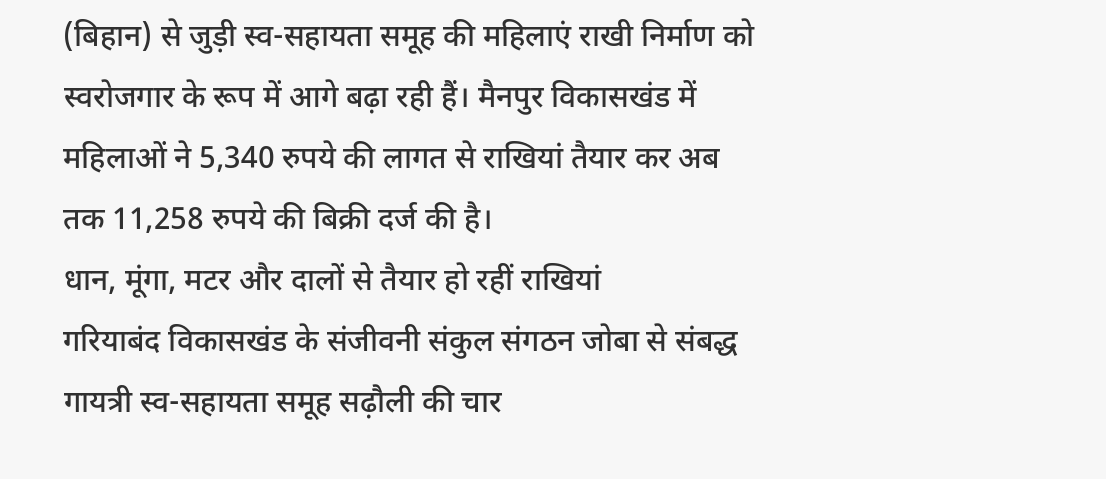(बिहान) से जुड़ी स्व-सहायता समूह की महिलाएं राखी निर्माण को स्वरोजगार के रूप में आगे बढ़ा रही हैं। मैनपुर विकासखंड में महिलाओं ने 5,340 रुपये की लागत से राखियां तैयार कर अब तक 11,258 रुपये की बिक्री दर्ज की है।
धान, मूंगा, मटर और दालों से तैयार हो रहीं राखियां
गरियाबंद विकासखंड के संजीवनी संकुल संगठन जोबा से संबद्ध गायत्री स्व-सहायता समूह सढ़ौली की चार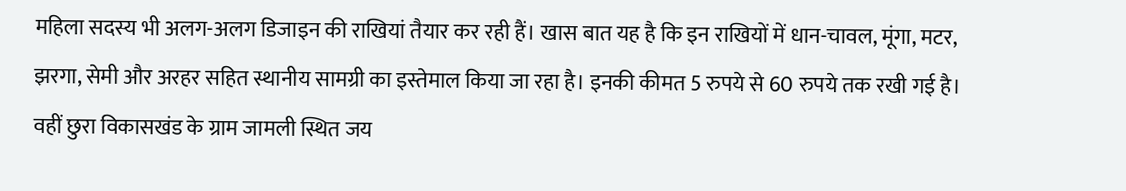महिला सदस्य भी अलग-अलग डिजाइन की राखियां तैयार कर रही हैं। खास बात यह है कि इन राखियों में धान-चावल, मूंगा, मटर, झरगा, सेमी और अरहर सहित स्थानीय सामग्री का इस्तेमाल किया जा रहा है। इनकी कीमत 5 रुपये से 60 रुपये तक रखी गई है।
वहीं छुरा विकासखंड के ग्राम जामली स्थित जय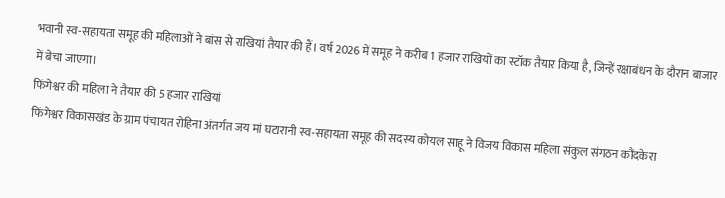भवानी स्व-सहायता समूह की महिलाओं ने बांस से राखियां तैयार की हैं। वर्ष 2026 में समूह ने करीब 1 हजार राखियों का स्टॉक तैयार किया है, जिन्हें रक्षाबंधन के दौरान बाजार में बेचा जाएगा।
फिंगेश्वर की महिला ने तैयार की 5 हजार राखियां
फिंगेश्वर विकासखंड के ग्राम पंचायत रोहिना अंतर्गत जय मां घटारानी स्व-सहायता समूह की सदस्य कोयल साहू ने विजय विकास महिला संकुल संगठन कौंदकेरा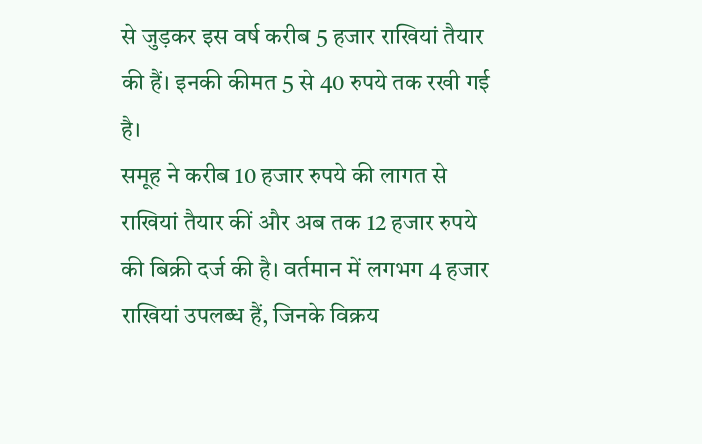से जुड़कर इस वर्ष करीब 5 हजार राखियां तैयार की हैं। इनकी कीमत 5 से 40 रुपये तक रखी गई है।
समूह ने करीब 10 हजार रुपये की लागत से राखियां तैयार कीं और अब तक 12 हजार रुपये की बिक्री दर्ज की है। वर्तमान में लगभग 4 हजार राखियां उपलब्ध हैं, जिनके विक्रय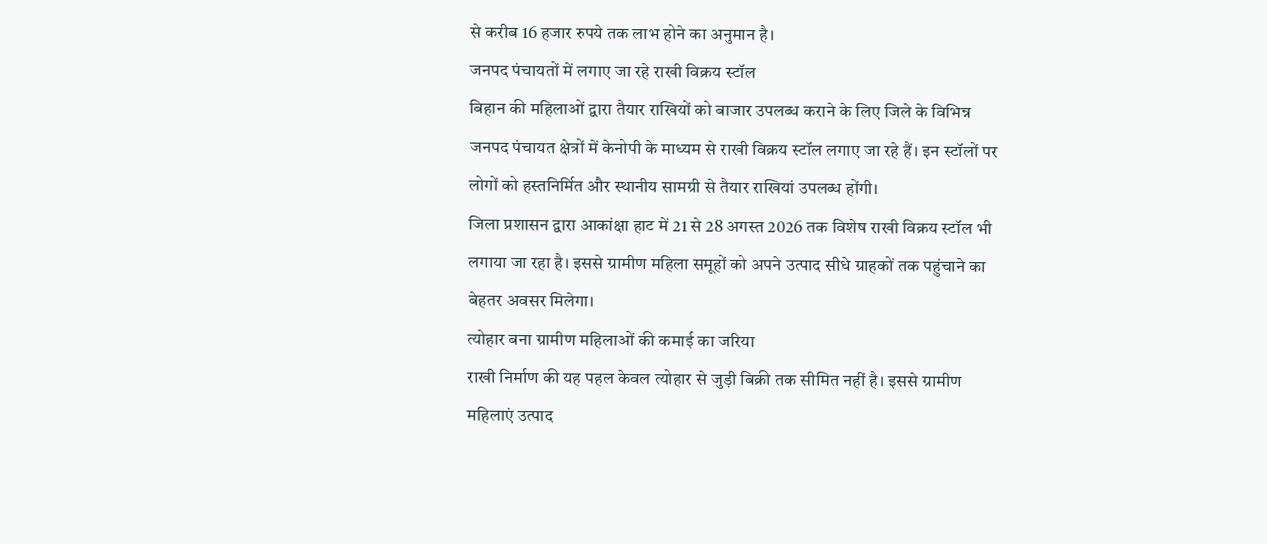से करीब 16 हजार रुपये तक लाभ होने का अनुमान है।
जनपद पंचायतों में लगाए जा रहे राखी विक्रय स्टॉल
बिहान की महिलाओं द्वारा तैयार राखियों को बाजार उपलब्ध कराने के लिए जिले के विभिन्न जनपद पंचायत क्षेत्रों में केनोपी के माध्यम से राखी विक्रय स्टॉल लगाए जा रहे हैं। इन स्टॉलों पर लोगों को हस्तनिर्मित और स्थानीय सामग्री से तैयार राखियां उपलब्ध होंगी।
जिला प्रशासन द्वारा आकांक्षा हाट में 21 से 28 अगस्त 2026 तक विशेष राखी विक्रय स्टॉल भी लगाया जा रहा है। इससे ग्रामीण महिला समूहों को अपने उत्पाद सीधे ग्राहकों तक पहुंचाने का बेहतर अवसर मिलेगा।
त्योहार बना ग्रामीण महिलाओं की कमाई का जरिया
राखी निर्माण की यह पहल केवल त्योहार से जुड़ी बिक्री तक सीमित नहीं है। इससे ग्रामीण महिलाएं उत्पाद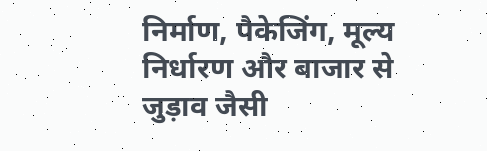निर्माण, पैकेजिंग, मूल्य निर्धारण और बाजार से जुड़ाव जैसी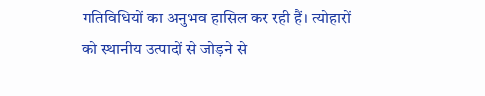गतिविधियों का अनुभव हासिल कर रही हैं। त्योहारों को स्थानीय उत्पादों से जोड़ने से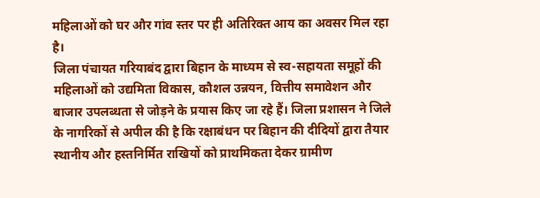महिलाओं को घर और गांव स्तर पर ही अतिरिक्त आय का अवसर मिल रहा है।
जिला पंचायत गरियाबंद द्वारा बिहान के माध्यम से स्व-सहायता समूहों की महिलाओं को उद्यमिता विकास, कौशल उन्नयन, वित्तीय समावेशन और बाजार उपलब्धता से जोड़ने के प्रयास किए जा रहे हैं। जिला प्रशासन ने जिले के नागरिकों से अपील की है कि रक्षाबंधन पर बिहान की दीदियों द्वारा तैयार स्थानीय और हस्तनिर्मित राखियों को प्राथमिकता देकर ग्रामीण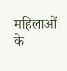महिलाओं के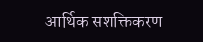आर्थिक सशक्तिकरण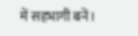में सहभागी बनें।